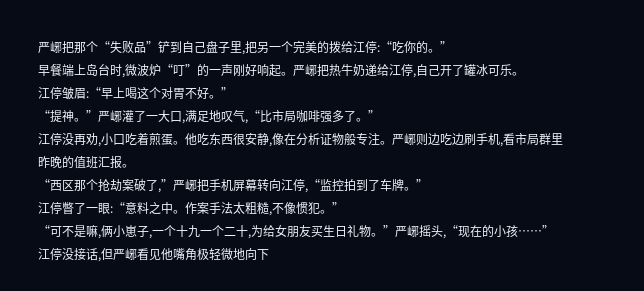严峫把那个“失败品”铲到自己盘子里,把另一个完美的拨给江停:“吃你的。”
早餐端上岛台时,微波炉“叮”的一声刚好响起。严峫把热牛奶递给江停,自己开了罐冰可乐。
江停皱眉:“早上喝这个对胃不好。”
“提神。”严峫灌了一大口,满足地叹气,“比市局咖啡强多了。”
江停没再劝,小口吃着煎蛋。他吃东西很安静,像在分析证物般专注。严峫则边吃边刷手机,看市局群里昨晚的值班汇报。
“西区那个抢劫案破了,”严峫把手机屏幕转向江停,“监控拍到了车牌。”
江停瞥了一眼:“意料之中。作案手法太粗糙,不像惯犯。”
“可不是嘛,俩小崽子,一个十九一个二十,为给女朋友买生日礼物。”严峫摇头,“现在的小孩……”
江停没接话,但严峫看见他嘴角极轻微地向下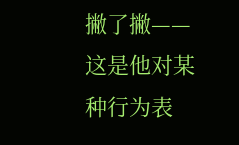撇了撇——这是他对某种行为表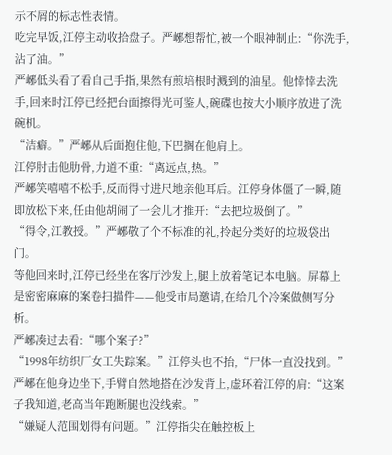示不屑的标志性表情。
吃完早饭,江停主动收拾盘子。严峫想帮忙,被一个眼神制止:“你洗手,沾了油。”
严峫低头看了看自己手指,果然有煎培根时溅到的油星。他悻悻去洗手,回来时江停已经把台面擦得光可鉴人,碗碟也按大小顺序放进了洗碗机。
“洁癖。”严峫从后面抱住他,下巴搁在他肩上。
江停肘击他肋骨,力道不重:“离远点,热。”
严峫笑嘻嘻不松手,反而得寸进尺地亲他耳后。江停身体僵了一瞬,随即放松下来,任由他胡闹了一会儿才推开:“去把垃圾倒了。”
“得令,江教授。”严峫敬了个不标准的礼,拎起分类好的垃圾袋出门。
等他回来时,江停已经坐在客厅沙发上,腿上放着笔记本电脑。屏幕上是密密麻麻的案卷扫描件——他受市局邀请,在给几个冷案做侧写分析。
严峫凑过去看:“哪个案子?”
“1998年纺织厂女工失踪案。”江停头也不抬,“尸体一直没找到。”
严峫在他身边坐下,手臂自然地搭在沙发背上,虚环着江停的肩:“这案子我知道,老高当年跑断腿也没线索。”
“嫌疑人范围划得有问题。”江停指尖在触控板上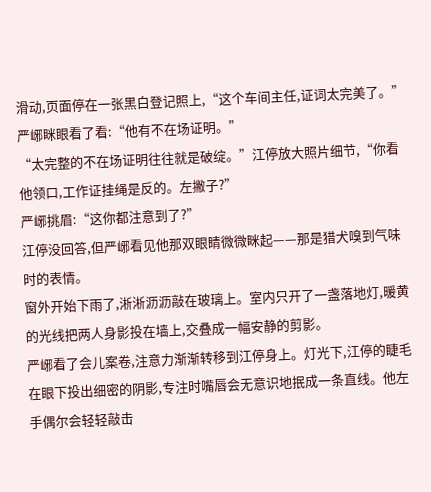滑动,页面停在一张黑白登记照上,“这个车间主任,证词太完美了。”
严峫眯眼看了看:“他有不在场证明。”
“太完整的不在场证明往往就是破绽。”江停放大照片细节,“你看他领口,工作证挂绳是反的。左撇子?”
严峫挑眉:“这你都注意到了?”
江停没回答,但严峫看见他那双眼睛微微眯起——那是猎犬嗅到气味时的表情。
窗外开始下雨了,淅淅沥沥敲在玻璃上。室内只开了一盏落地灯,暖黄的光线把两人身影投在墙上,交叠成一幅安静的剪影。
严峫看了会儿案卷,注意力渐渐转移到江停身上。灯光下,江停的睫毛在眼下投出细密的阴影,专注时嘴唇会无意识地抿成一条直线。他左手偶尔会轻轻敲击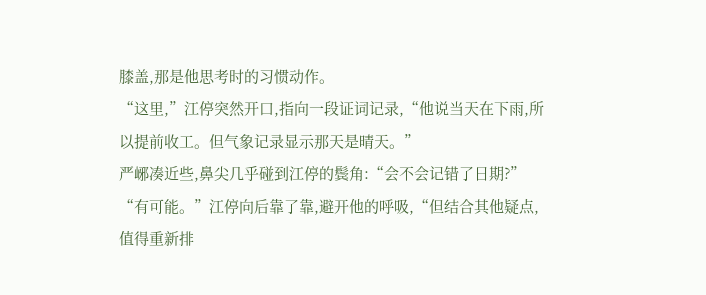膝盖,那是他思考时的习惯动作。
“这里,”江停突然开口,指向一段证词记录,“他说当天在下雨,所以提前收工。但气象记录显示那天是晴天。”
严峫凑近些,鼻尖几乎碰到江停的鬓角:“会不会记错了日期?”
“有可能。”江停向后靠了靠,避开他的呼吸,“但结合其他疑点,值得重新排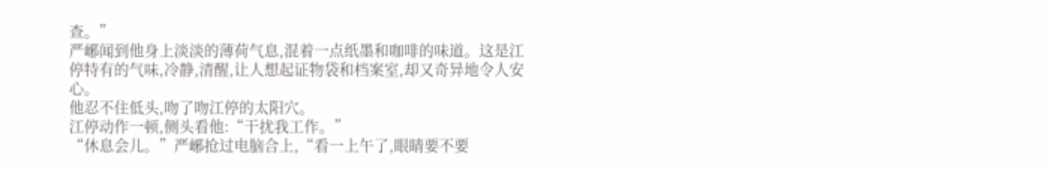查。”
严峫闻到他身上淡淡的薄荷气息,混着一点纸墨和咖啡的味道。这是江停特有的气味,冷静,清醒,让人想起证物袋和档案室,却又奇异地令人安心。
他忍不住低头,吻了吻江停的太阳穴。
江停动作一顿,侧头看他:“干扰我工作。”
“休息会儿。”严峫抢过电脑合上,“看一上午了,眼睛要不要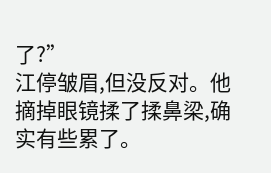了?”
江停皱眉,但没反对。他摘掉眼镜揉了揉鼻梁,确实有些累了。